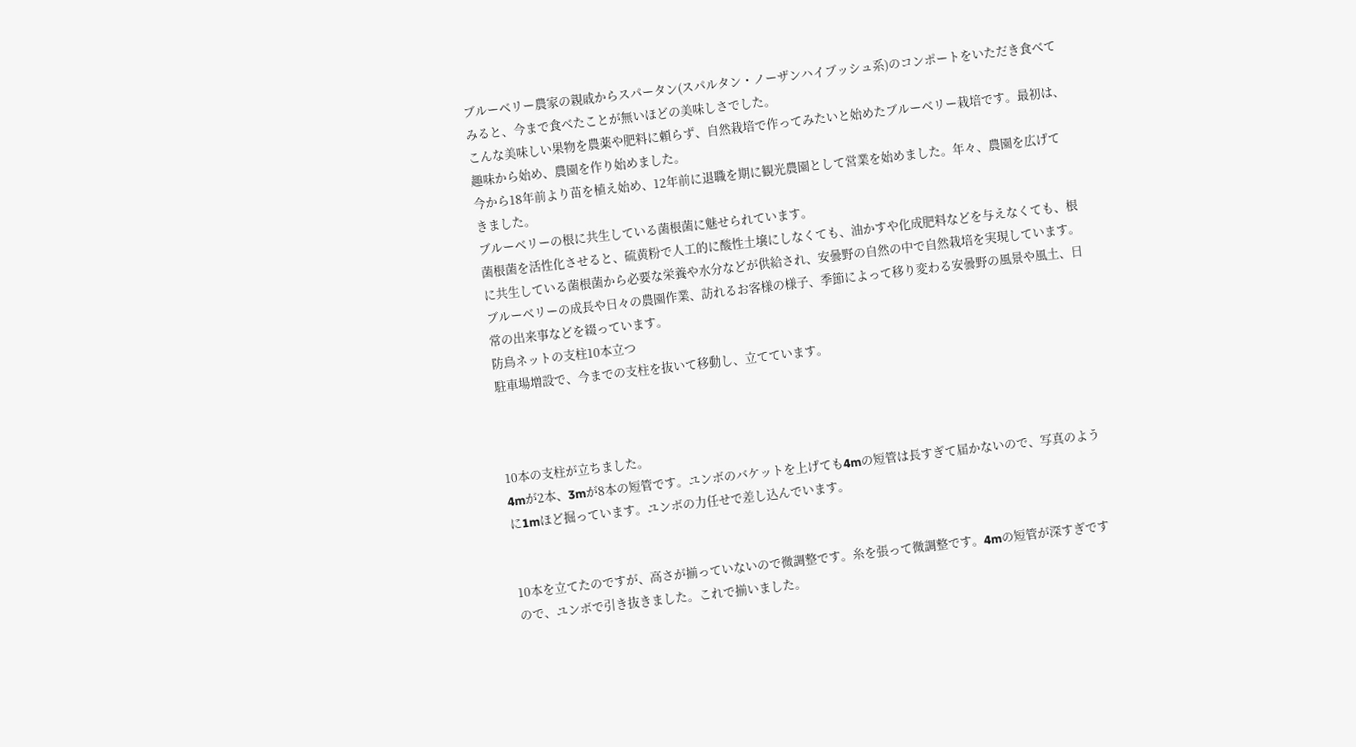ブルーベリー農家の親戚からスパータン(スパルタン・ノーザンハイブッシュ系)のコンポートをいただき食べてみると、今まで食べたことが無いほどの美味しさでした。
こんな美味しい果物を農薬や肥料に頼らず、自然栽培で作ってみたいと始めたブルーベリー栽培です。最初は、趣味から始め、農園を作り始めました。
今から18年前より苗を植え始め、12年前に退職を期に観光農園として営業を始めました。年々、農園を広げてきました。
ブルーベリーの根に共生している菌根菌に魅せられています。
菌根菌を活性化させると、硫黄粉で人工的に酸性土壌にしなくても、油かすや化成肥料などを与えなくても、根に共生している菌根菌から必要な栄養や水分などが供給され、安曇野の自然の中で自然栽培を実現しています。
ブルーベリーの成長や日々の農園作業、訪れるお客様の様子、季節によって移り変わる安曇野の風景や風土、日常の出来事などを綴っています。
防鳥ネットの支柱10本立つ
駐車場増設で、今までの支柱を抜いて移動し、立てています。



10本の支柱が立ちました。
4mが2本、3mが8本の短管です。ユンボのバケットを上げても4mの短管は長すぎて届かないので、写真のように1mほど掘っています。ユンボの力任せで差し込んでいます。


10本を立てたのですが、高さが揃っていないので微調整です。糸を張って微調整です。4mの短管が深すぎですので、ユンボで引き抜きました。これで揃いました。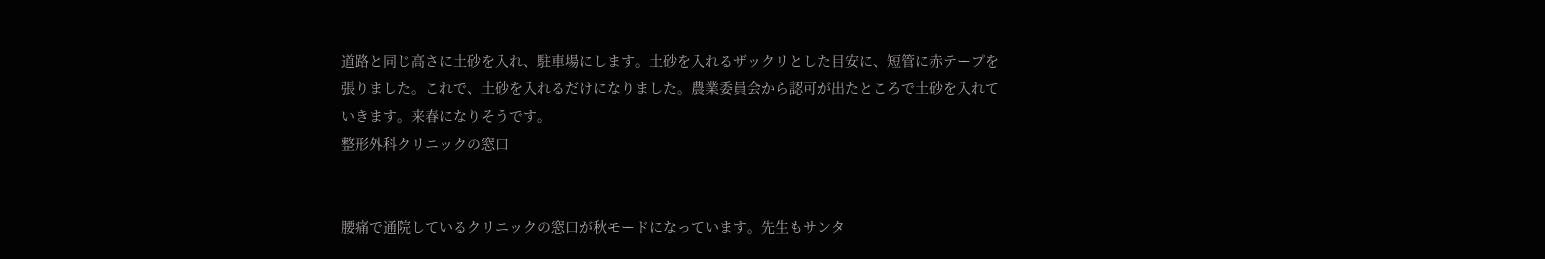道路と同じ高さに土砂を入れ、駐車場にします。土砂を入れるザックリとした目安に、短管に赤テープを張りました。これで、土砂を入れるだけになりました。農業委員会から認可が出たところで土砂を入れていきます。来春になりそうです。
整形外科クリニックの窓口


腰痛で通院しているクリニックの窓口が秋モードになっています。先生もサンタ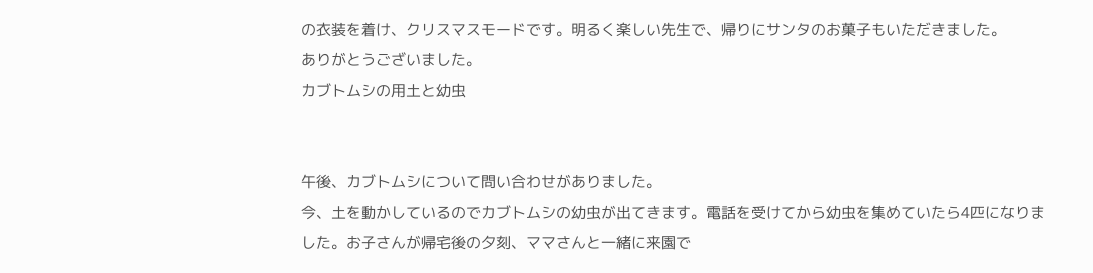の衣装を着け、クリスマスモードです。明るく楽しい先生で、帰りにサンタのお菓子もいただきました。
ありがとうございました。
カブトムシの用土と幼虫


午後、カブトムシについて問い合わせがありました。
今、土を動かしているのでカブトムシの幼虫が出てきます。電話を受けてから幼虫を集めていたら4匹になりました。お子さんが帰宅後の夕刻、ママさんと一緒に来園で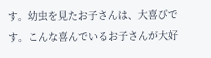す。幼虫を見たお子さんは、大喜びです。こんな喜んでいるお子さんが大好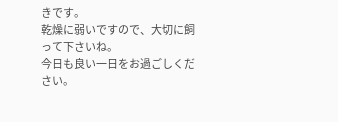きです。
乾燥に弱いですので、大切に飼って下さいね。
今日も良い一日をお過ごしください。